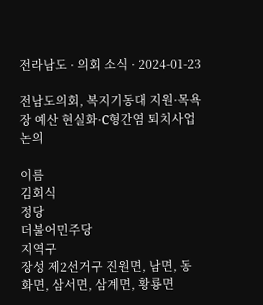전라남도 · 의회 소식 · 2024-01-23

전남도의회, 복지기동대 지원·목욕장 예산 현실화·C형간염 퇴치사업 논의

이름
김회식
정당
더불어민주당
지역구
장성 제2선거구 진원면, 남면, 동화면, 삼서면, 삼계면, 황룡면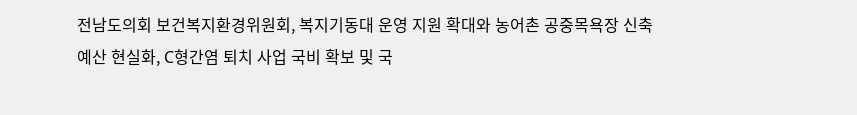전남도의회 보건복지환경위원회, 복지기동대 운영 지원 확대와 농어촌 공중목욕장 신축 예산 현실화, C형간염 퇴치 사업 국비 확보 및 국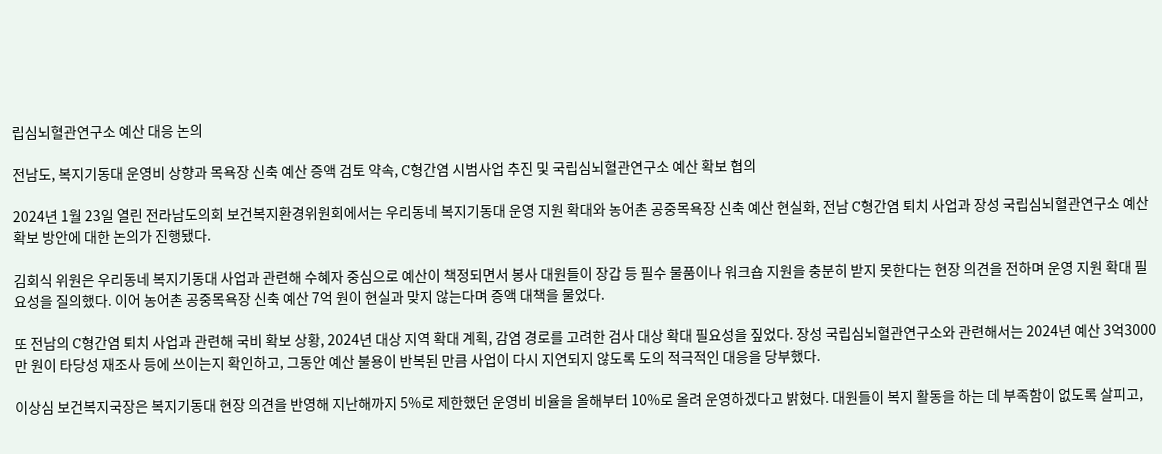립심뇌혈관연구소 예산 대응 논의

전남도, 복지기동대 운영비 상향과 목욕장 신축 예산 증액 검토 약속, C형간염 시범사업 추진 및 국립심뇌혈관연구소 예산 확보 협의

2024년 1월 23일 열린 전라남도의회 보건복지환경위원회에서는 우리동네 복지기동대 운영 지원 확대와 농어촌 공중목욕장 신축 예산 현실화, 전남 C형간염 퇴치 사업과 장성 국립심뇌혈관연구소 예산 확보 방안에 대한 논의가 진행됐다.

김회식 위원은 우리동네 복지기동대 사업과 관련해 수혜자 중심으로 예산이 책정되면서 봉사 대원들이 장갑 등 필수 물품이나 워크숍 지원을 충분히 받지 못한다는 현장 의견을 전하며 운영 지원 확대 필요성을 질의했다. 이어 농어촌 공중목욕장 신축 예산 7억 원이 현실과 맞지 않는다며 증액 대책을 물었다.

또 전남의 C형간염 퇴치 사업과 관련해 국비 확보 상황, 2024년 대상 지역 확대 계획, 감염 경로를 고려한 검사 대상 확대 필요성을 짚었다. 장성 국립심뇌혈관연구소와 관련해서는 2024년 예산 3억3000만 원이 타당성 재조사 등에 쓰이는지 확인하고, 그동안 예산 불용이 반복된 만큼 사업이 다시 지연되지 않도록 도의 적극적인 대응을 당부했다.

이상심 보건복지국장은 복지기동대 현장 의견을 반영해 지난해까지 5%로 제한했던 운영비 비율을 올해부터 10%로 올려 운영하겠다고 밝혔다. 대원들이 복지 활동을 하는 데 부족함이 없도록 살피고,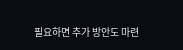필요하면 추가 방안도 마련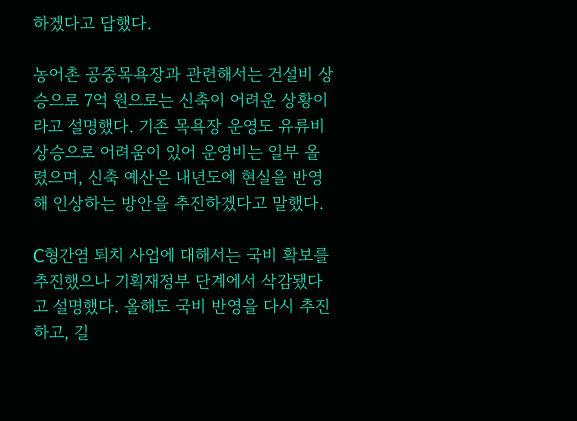하겠다고 답했다.

농어촌 공중목욕장과 관련해서는 건설비 상승으로 7억 원으로는 신축이 어려운 상황이라고 설명했다. 기존 목욕장 운영도 유류비 상승으로 어려움이 있어 운영비는 일부 올렸으며, 신축 예산은 내년도에 현실을 반영해 인상하는 방안을 추진하겠다고 말했다.

C형간염 퇴치 사업에 대해서는 국비 확보를 추진했으나 기획재정부 단계에서 삭감됐다고 설명했다. 올해도 국비 반영을 다시 추진하고, 길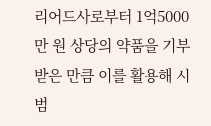리어드사로부터 1억5000만 원 상당의 약품을 기부받은 만큼 이를 활용해 시범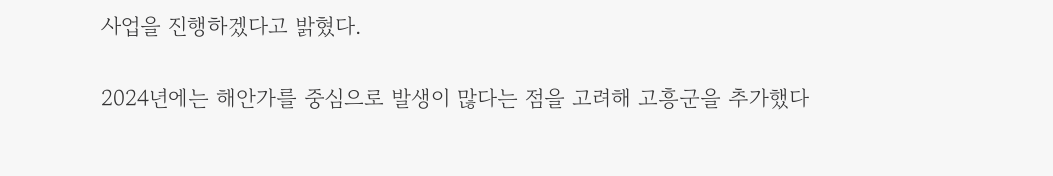사업을 진행하겠다고 밝혔다.

2024년에는 해안가를 중심으로 발생이 많다는 점을 고려해 고흥군을 추가했다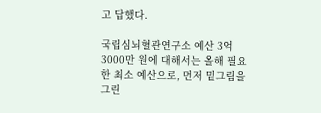고 답했다.

국립심뇌혈관연구소 예산 3억3000만 원에 대해서는 올해 필요한 최소 예산으로, 먼저 밑그림을 그린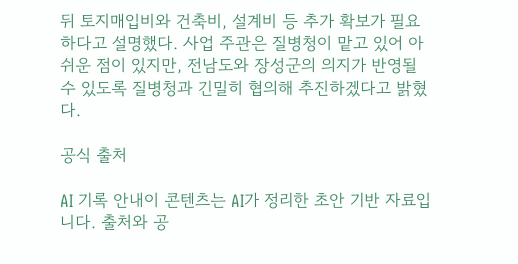뒤 토지매입비와 건축비, 설계비 등 추가 확보가 필요하다고 설명했다. 사업 주관은 질병청이 맡고 있어 아쉬운 점이 있지만, 전남도와 장성군의 의지가 반영될 수 있도록 질병청과 긴밀히 협의해 추진하겠다고 밝혔다.

공식 출처

AI 기록 안내이 콘텐츠는 AI가 정리한 초안 기반 자료입니다. 출처와 공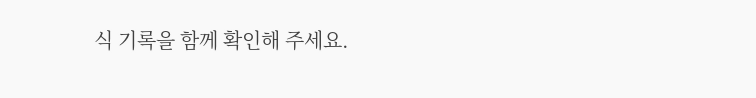식 기록을 함께 확인해 주세요.